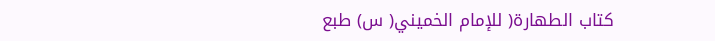كتاب الطهارة( للإمام الخميني( س) طبع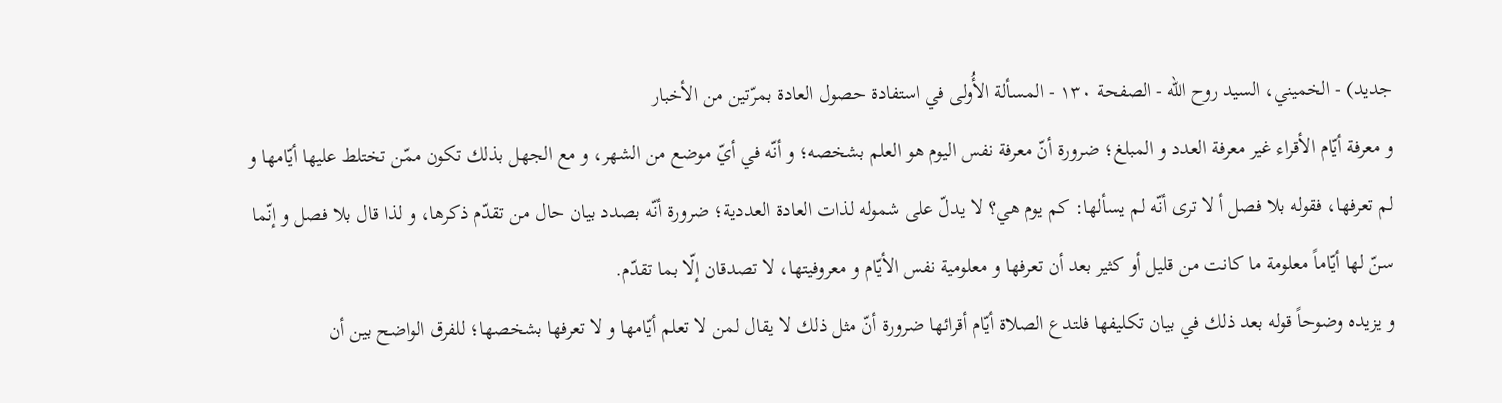جديد) - الخميني، السيد روح الله - الصفحة ١٣٠ - المسألة الأُولى في استفادة حصول العادة بمرّتين من الأخبار
و معرفة أيّام الأقراء غير معرفة العدد و المبلغ؛ ضرورة أنّ معرفة نفس اليوم هو العلم بشخصه؛ و أنّه في أيّ موضع من الشهر، و مع الجهل بذلك تكون ممّن تختلط عليها أيّامها و لم تعرفها، فقوله بلا فصل أ لا ترى أنّه لم يسألها: كم يوم هي؟ لا يدلّ على شموله لذات العادة العددية؛ ضرورة أنّه بصدد بيان حال من تقدّم ذكرها، و لذا قال بلا فصل و إنّما سنّ لها أيّاماً معلومة ما كانت من قليل أو كثير بعد أن تعرفها و معلومية نفس الأيّام و معروفيتها، لا تصدقان إلّا بما تقدّم.
و يزيده وضوحاً قوله بعد ذلك في بيان تكليفها فلتدع الصلاة أيّام أقرائها ضرورة أنّ مثل ذلك لا يقال لمن لا تعلم أيّامها و لا تعرفها بشخصها؛ للفرق الواضح بين أن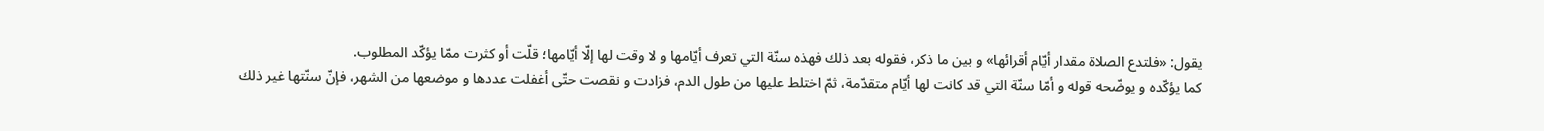يقول: «فلتدع الصلاة مقدار أيّام أقرائها» و بين ما ذكر، فقوله بعد ذلك فهذه سنّة التي تعرف أيّامها و لا وقت لها إلّا أيّامها؛ قلّت أو كثرت ممّا يؤكّد المطلوب.
كما يؤكّده و يوضّحه قوله و أمّا سنّة التي قد كانت لها أيّام متقدّمة، ثمّ اختلط عليها من طول الدم، فزادت و نقصت حتّى أغفلت عددها و موضعها من الشهر، فإنّ سنّتها غير ذلك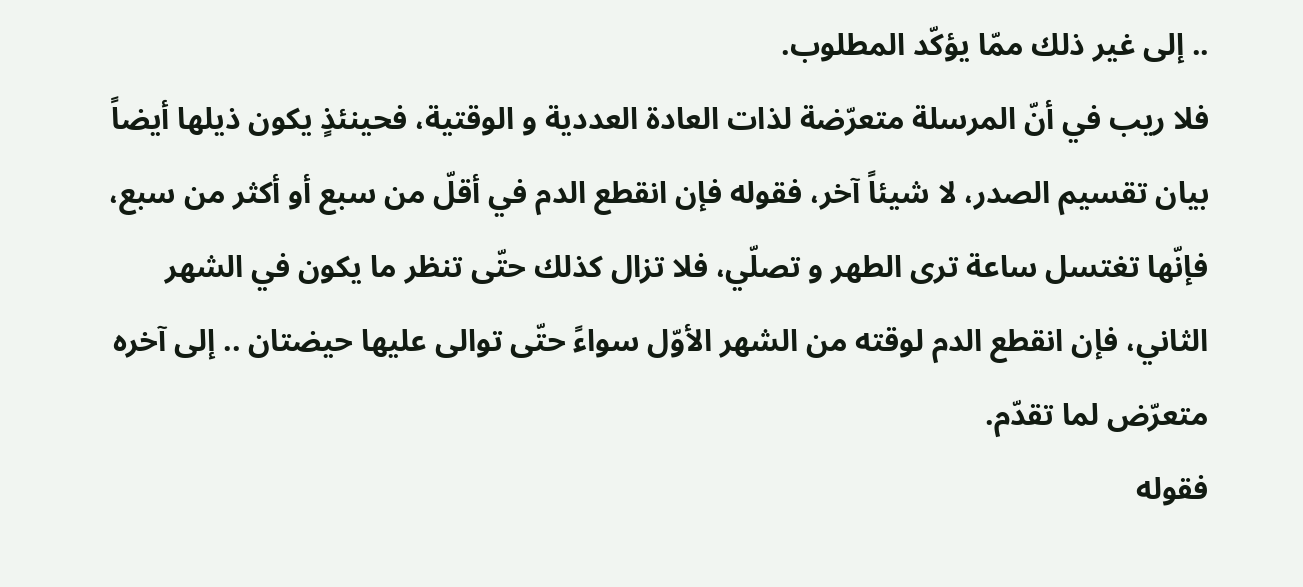.. إلى غير ذلك ممّا يؤكّد المطلوب.
فلا ريب في أنّ المرسلة متعرّضة لذات العادة العددية و الوقتية، فحينئذٍ يكون ذيلها أيضاً بيان تقسيم الصدر، لا شيئاً آخر، فقوله فإن انقطع الدم في أقلّ من سبع أو أكثر من سبع، فإنّها تغتسل ساعة ترى الطهر و تصلّي، فلا تزال كذلك حتّى تنظر ما يكون في الشهر الثاني، فإن انقطع الدم لوقته من الشهر الأوّل سواءً حتّى توالى عليها حيضتان .. إلى آخره متعرّض لما تقدّم.
فقوله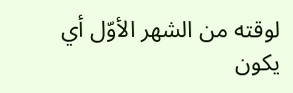لوقته من الشهر الأوّل أي يكون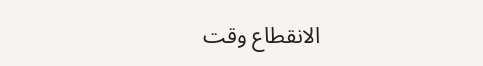الانقطاع وقت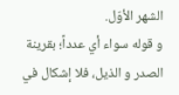الشهر الأوّل.
و قوله سواء أي عدداً؛ بقرينة الصدر و الذيل، فلا إشكال في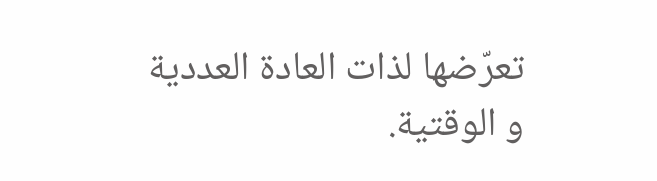تعرّضها لذات العادة العددية و الوقتية.